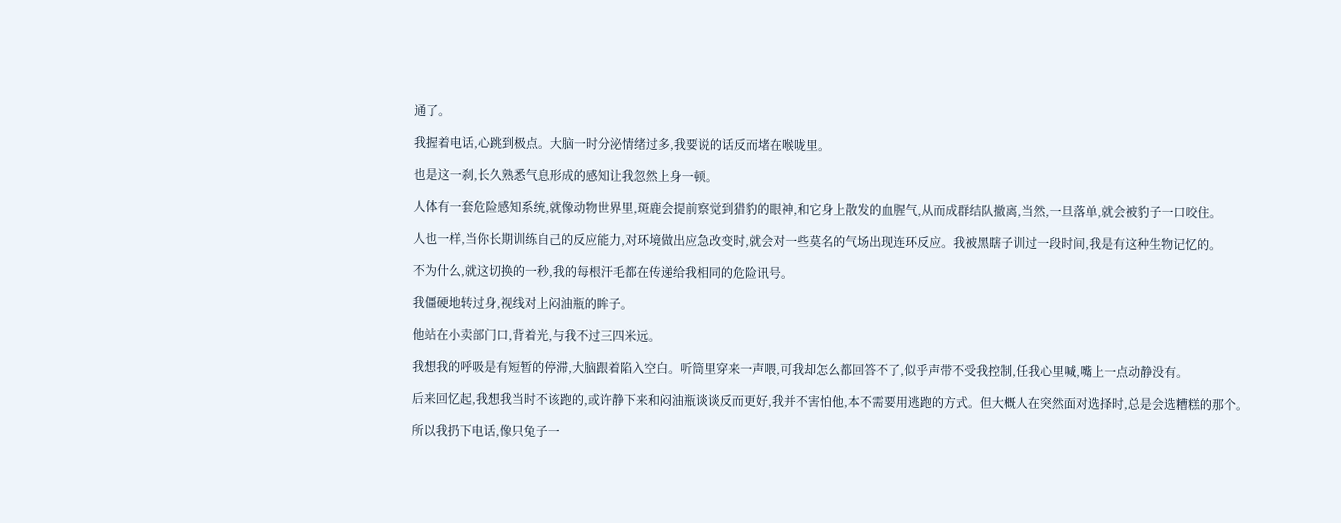通了。

我握着电话,心跳到极点。大脑一时分泌情绪过多,我要说的话反而堵在喉咙里。

也是这一刹,长久熟悉气息形成的感知让我忽然上身一顿。

人体有一套危险感知系统,就像动物世界里,斑鹿会提前察觉到猎豹的眼神,和它身上散发的血腥气,从而成群结队撤离,当然,一旦落单,就会被豹子一口咬住。

人也一样,当你长期训练自己的反应能力,对环境做出应急改变时,就会对一些莫名的气场出现连环反应。我被黑瞎子训过一段时间,我是有这种生物记忆的。

不为什么,就这切换的一秒,我的每根汗毛都在传递给我相同的危险讯号。

我僵硬地转过身,视线对上闷油瓶的眸子。

他站在小卖部门口,背着光,与我不过三四米远。

我想我的呼吸是有短暂的停滞,大脑跟着陷入空白。听筒里穿来一声喂,可我却怎么都回答不了,似乎声带不受我控制,任我心里喊,嘴上一点动静没有。

后来回忆起,我想我当时不该跑的,或许静下来和闷油瓶谈谈反而更好,我并不害怕他,本不需要用逃跑的方式。但大概人在突然面对选择时,总是会选糟糕的那个。

所以我扔下电话,像只兔子一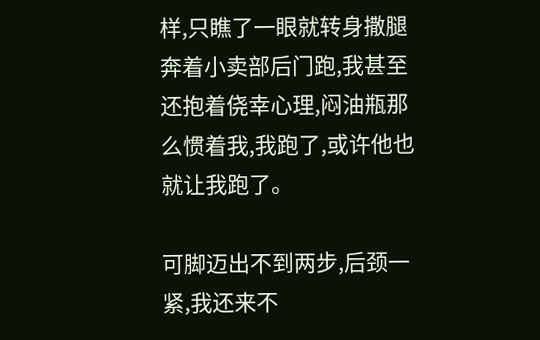样,只瞧了一眼就转身撒腿奔着小卖部后门跑,我甚至还抱着侥幸心理,闷油瓶那么惯着我,我跑了,或许他也就让我跑了。

可脚迈出不到两步,后颈一紧,我还来不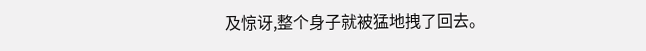及惊讶,整个身子就被猛地拽了回去。